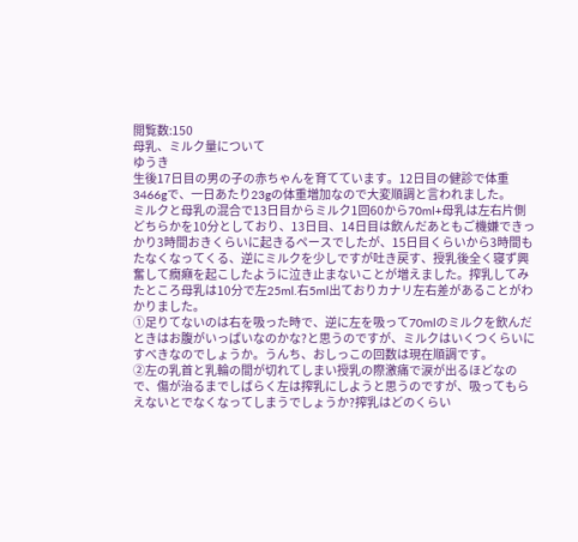閲覧数:150
母乳、ミルク量について
ゆうき
生後17日目の男の子の赤ちゃんを育てています。12日目の健診で体重3466gで、一日あたり23gの体重増加なので大変順調と言われました。
ミルクと母乳の混合で13日目からミルク1回60から70ml+母乳は左右片側どちらかを10分としており、13日目、14日目は飲んだあともご機嫌できっかり3時間おきくらいに起きるペースでしたが、15日目くらいから3時間もたなくなってくる、逆にミルクを少しですが吐き戻す、授乳後全く寝ず興奮して癇癪を起こしたように泣き止まないことが増えました。搾乳してみたところ母乳は10分で左25ml.右5ml出ておりカナリ左右差があることがわかりました。
①足りてないのは右を吸った時で、逆に左を吸って70mlのミルクを飲んだときはお腹がいっぱいなのかな?と思うのですが、ミルクはいくつくらいにすべきなのでしょうか。うんち、おしっこの回数は現在順調です。
②左の乳首と乳輪の間が切れてしまい授乳の際激痛で涙が出るほどなので、傷が治るまでしばらく左は搾乳にしようと思うのですが、吸ってもらえないとでなくなってしまうでしょうか?搾乳はどのくらい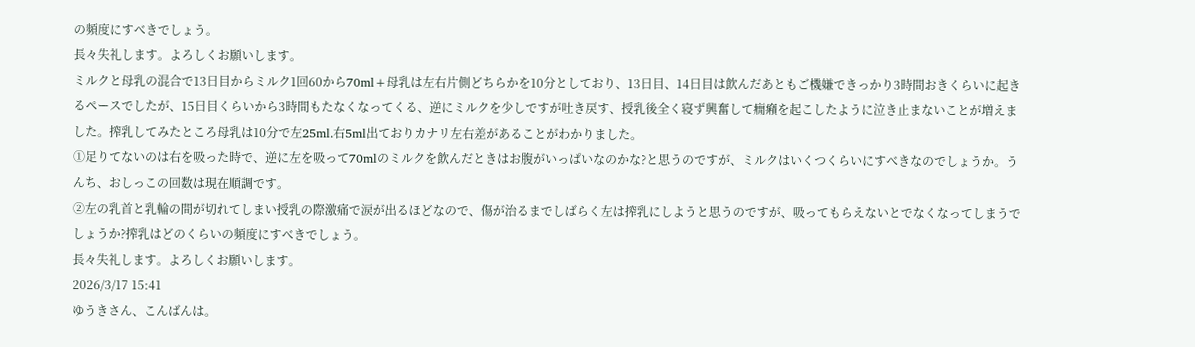の頻度にすべきでしょう。
長々失礼します。よろしくお願いします。
ミルクと母乳の混合で13日目からミルク1回60から70ml+母乳は左右片側どちらかを10分としており、13日目、14日目は飲んだあともご機嫌できっかり3時間おきくらいに起きるペースでしたが、15日目くらいから3時間もたなくなってくる、逆にミルクを少しですが吐き戻す、授乳後全く寝ず興奮して癇癪を起こしたように泣き止まないことが増えました。搾乳してみたところ母乳は10分で左25ml.右5ml出ておりカナリ左右差があることがわかりました。
①足りてないのは右を吸った時で、逆に左を吸って70mlのミルクを飲んだときはお腹がいっぱいなのかな?と思うのですが、ミルクはいくつくらいにすべきなのでしょうか。うんち、おしっこの回数は現在順調です。
②左の乳首と乳輪の間が切れてしまい授乳の際激痛で涙が出るほどなので、傷が治るまでしばらく左は搾乳にしようと思うのですが、吸ってもらえないとでなくなってしまうでしょうか?搾乳はどのくらいの頻度にすべきでしょう。
長々失礼します。よろしくお願いします。
2026/3/17 15:41
ゆうきさん、こんばんは。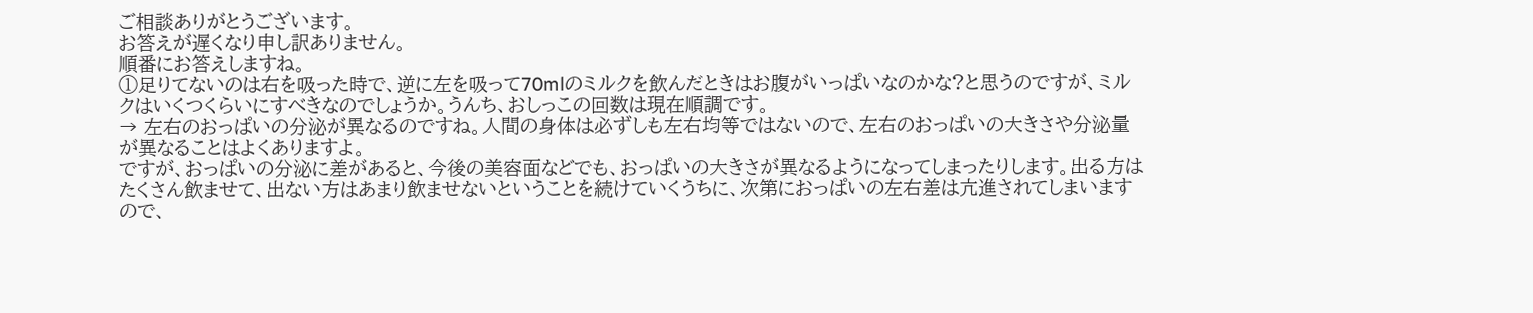ご相談ありがとうございます。
お答えが遅くなり申し訳ありません。
順番にお答えしますね。
①足りてないのは右を吸った時で、逆に左を吸って70mlのミルクを飲んだときはお腹がいっぱいなのかな?と思うのですが、ミルクはいくつくらいにすべきなのでしょうか。うんち、おしっこの回数は現在順調です。
→ 左右のおっぱいの分泌が異なるのですね。人間の身体は必ずしも左右均等ではないので、左右のおっぱいの大きさや分泌量が異なることはよくありますよ。
ですが、おっぱいの分泌に差があると、今後の美容面などでも、おっぱいの大きさが異なるようになってしまったりします。出る方はたくさん飲ませて、出ない方はあまり飲ませないということを続けていくうちに、次第におっぱいの左右差は亢進されてしまいますので、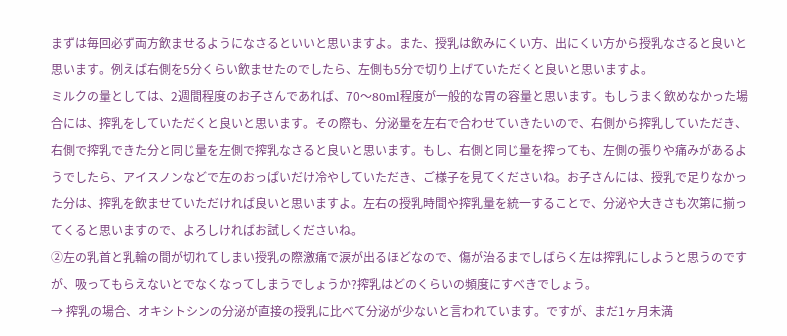まずは毎回必ず両方飲ませるようになさるといいと思いますよ。また、授乳は飲みにくい方、出にくい方から授乳なさると良いと思います。例えば右側を5分くらい飲ませたのでしたら、左側も5分で切り上げていただくと良いと思いますよ。
ミルクの量としては、2週間程度のお子さんであれば、70〜80ml程度が一般的な胃の容量と思います。もしうまく飲めなかった場合には、搾乳をしていただくと良いと思います。その際も、分泌量を左右で合わせていきたいので、右側から搾乳していただき、右側で搾乳できた分と同じ量を左側で搾乳なさると良いと思います。もし、右側と同じ量を搾っても、左側の張りや痛みがあるようでしたら、アイスノンなどで左のおっぱいだけ冷やしていただき、ご様子を見てくださいね。お子さんには、授乳で足りなかった分は、搾乳を飲ませていただければ良いと思いますよ。左右の授乳時間や搾乳量を統一することで、分泌や大きさも次第に揃ってくると思いますので、よろしければお試しくださいね。
②左の乳首と乳輪の間が切れてしまい授乳の際激痛で涙が出るほどなので、傷が治るまでしばらく左は搾乳にしようと思うのですが、吸ってもらえないとでなくなってしまうでしょうか?搾乳はどのくらいの頻度にすべきでしょう。
→ 搾乳の場合、オキシトシンの分泌が直接の授乳に比べて分泌が少ないと言われています。ですが、まだ1ヶ月未満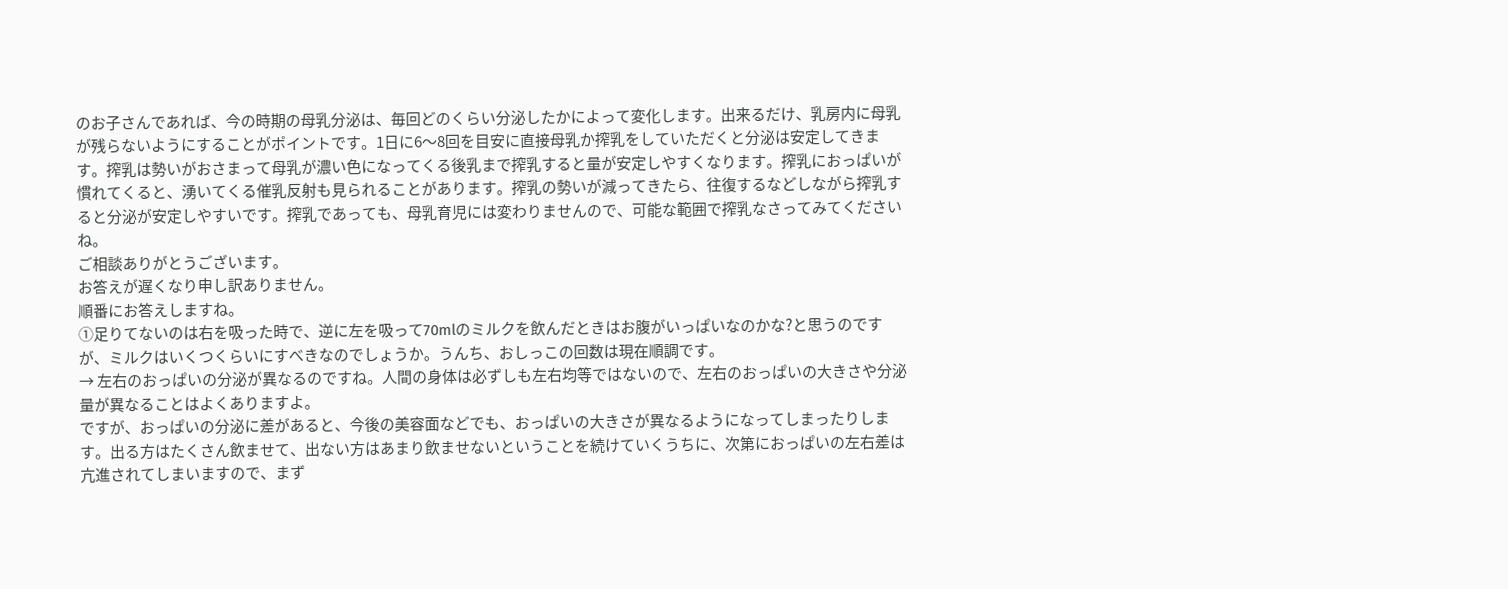のお子さんであれば、今の時期の母乳分泌は、毎回どのくらい分泌したかによって変化します。出来るだけ、乳房内に母乳が残らないようにすることがポイントです。1日に6〜8回を目安に直接母乳か搾乳をしていただくと分泌は安定してきます。搾乳は勢いがおさまって母乳が濃い色になってくる後乳まで搾乳すると量が安定しやすくなります。搾乳におっぱいが慣れてくると、湧いてくる催乳反射も見られることがあります。搾乳の勢いが減ってきたら、往復するなどしながら搾乳すると分泌が安定しやすいです。搾乳であっても、母乳育児には変わりませんので、可能な範囲で搾乳なさってみてくださいね。
ご相談ありがとうございます。
お答えが遅くなり申し訳ありません。
順番にお答えしますね。
①足りてないのは右を吸った時で、逆に左を吸って70mlのミルクを飲んだときはお腹がいっぱいなのかな?と思うのですが、ミルクはいくつくらいにすべきなのでしょうか。うんち、おしっこの回数は現在順調です。
→ 左右のおっぱいの分泌が異なるのですね。人間の身体は必ずしも左右均等ではないので、左右のおっぱいの大きさや分泌量が異なることはよくありますよ。
ですが、おっぱいの分泌に差があると、今後の美容面などでも、おっぱいの大きさが異なるようになってしまったりします。出る方はたくさん飲ませて、出ない方はあまり飲ませないということを続けていくうちに、次第におっぱいの左右差は亢進されてしまいますので、まず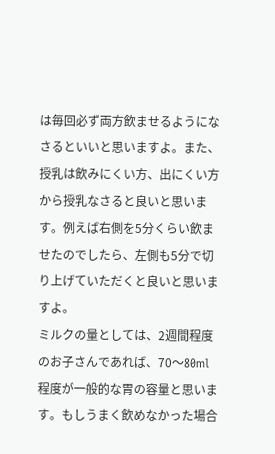は毎回必ず両方飲ませるようになさるといいと思いますよ。また、授乳は飲みにくい方、出にくい方から授乳なさると良いと思います。例えば右側を5分くらい飲ませたのでしたら、左側も5分で切り上げていただくと良いと思いますよ。
ミルクの量としては、2週間程度のお子さんであれば、70〜80ml程度が一般的な胃の容量と思います。もしうまく飲めなかった場合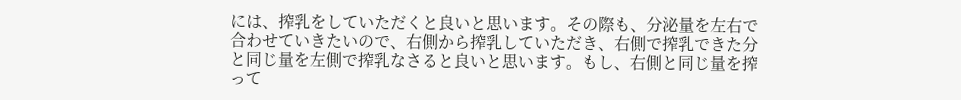には、搾乳をしていただくと良いと思います。その際も、分泌量を左右で合わせていきたいので、右側から搾乳していただき、右側で搾乳できた分と同じ量を左側で搾乳なさると良いと思います。もし、右側と同じ量を搾って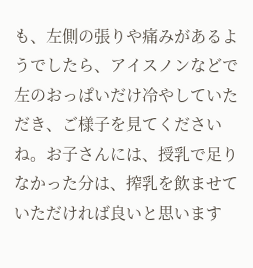も、左側の張りや痛みがあるようでしたら、アイスノンなどで左のおっぱいだけ冷やしていただき、ご様子を見てくださいね。お子さんには、授乳で足りなかった分は、搾乳を飲ませていただければ良いと思います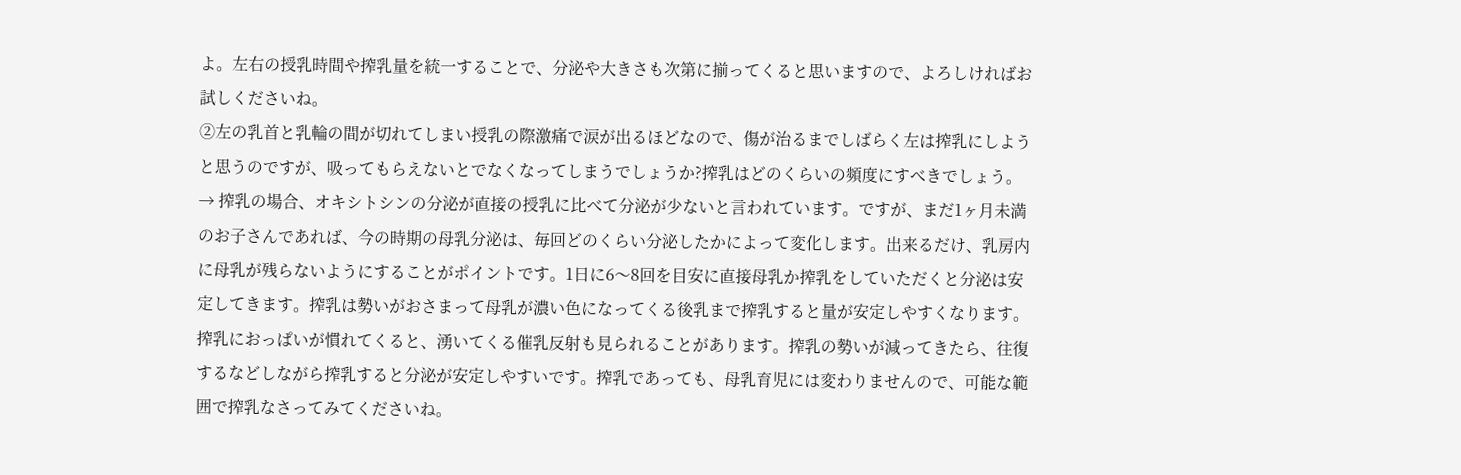よ。左右の授乳時間や搾乳量を統一することで、分泌や大きさも次第に揃ってくると思いますので、よろしければお試しくださいね。
②左の乳首と乳輪の間が切れてしまい授乳の際激痛で涙が出るほどなので、傷が治るまでしばらく左は搾乳にしようと思うのですが、吸ってもらえないとでなくなってしまうでしょうか?搾乳はどのくらいの頻度にすべきでしょう。
→ 搾乳の場合、オキシトシンの分泌が直接の授乳に比べて分泌が少ないと言われています。ですが、まだ1ヶ月未満のお子さんであれば、今の時期の母乳分泌は、毎回どのくらい分泌したかによって変化します。出来るだけ、乳房内に母乳が残らないようにすることがポイントです。1日に6〜8回を目安に直接母乳か搾乳をしていただくと分泌は安定してきます。搾乳は勢いがおさまって母乳が濃い色になってくる後乳まで搾乳すると量が安定しやすくなります。搾乳におっぱいが慣れてくると、湧いてくる催乳反射も見られることがあります。搾乳の勢いが減ってきたら、往復するなどしながら搾乳すると分泌が安定しやすいです。搾乳であっても、母乳育児には変わりませんので、可能な範囲で搾乳なさってみてくださいね。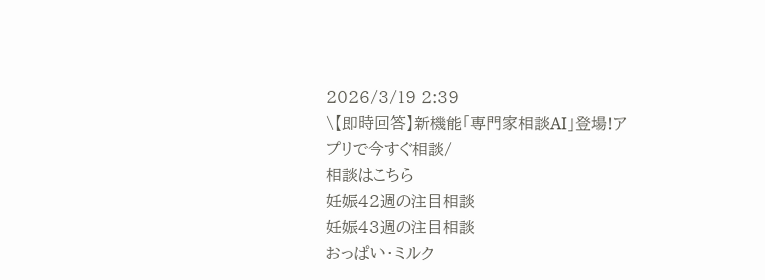2026/3/19 2:39
\【即時回答】新機能「専門家相談AI」登場!アプリで今すぐ相談/
相談はこちら
妊娠42週の注目相談
妊娠43週の注目相談
おっぱい・ミルク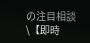の注目相談
\【即時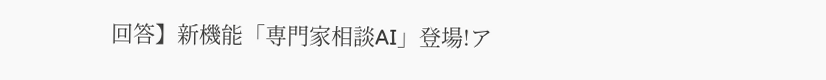回答】新機能「専門家相談AI」登場!ア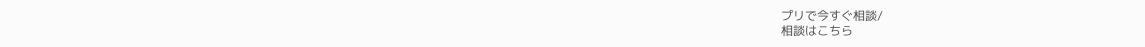プリで今すぐ相談/
相談はこちら